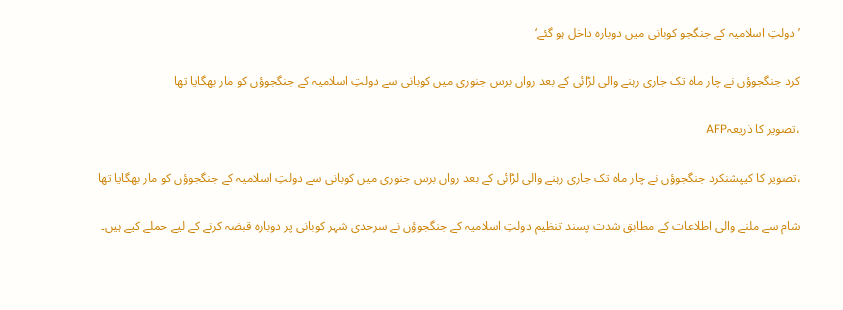’دولتِ اسلامیہ کے جنگجو کوبانی میں دوبارہ داخل ہو گئے‘

کرد جنگجوؤں نے چار ماہ تک جاری رہنے والی لڑائی کے بعد رواں برس جنوری میں کوبانی سے دولتِ اسلامیہ کے جنگجوؤں کو مار بھگایا تھا

،تصویر کا ذریعہAFP

،تصویر کا کیپشنکرد جنگجوؤں نے چار ماہ تک جاری رہنے والی لڑائی کے بعد رواں برس جنوری میں کوبانی سے دولتِ اسلامیہ کے جنگجوؤں کو مار بھگایا تھا

شام سے ملنے والی اطلاعات کے مطابق شدت پسند تنظیم دولتِ اسلامیہ کے جنگجوؤں نے سرحدی شہر کوبانی پر دوبارہ قبضہ کرنے کے لیے حملے کیے ہیں۔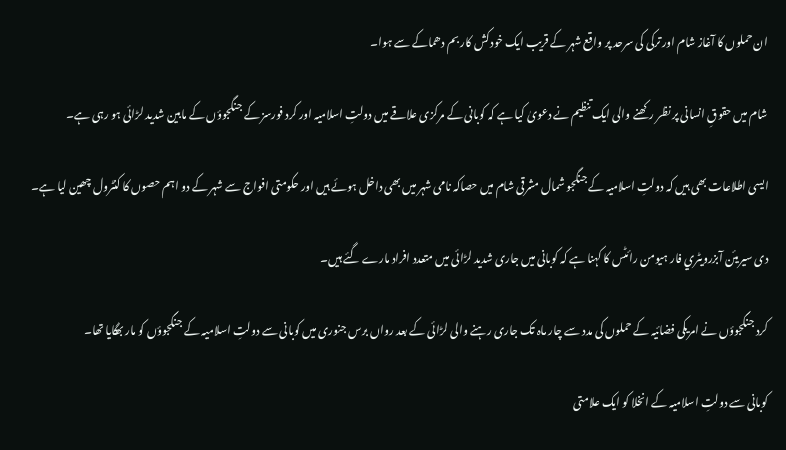ان حملوں کا آغاز شام اور ترکی کی سرحد پر واقع شہر کے قریب ایک خودکش کار بم دھماکے سے ہوا۔

شام میں حقوقِ انسانی پر نظر رکھنے والی ایک تنظیم نے دعویٰ کیا ہے کہ کوبانی کے مرکزی علاقے میں دولتِ اسلامیہ اور کرد فورسز کے جنگجوؤں کے مابین شدید لڑائی ہو رہی ہے۔

ایسی اطلاعات بھی ہیں کہ دولتِ اسلامیہ کے جنگجو شمال مشرقی شام میں حصاکہ نامی شہر میں بھی داخل ہوئے ہیں اور حکومتی افواج سے شہر کے دو اہم حصوں کا کنٹرول چھین لیا ہے۔

دی سیریئن آبزرویٹري فار ہیومن رائٹس کا کہنا ہے کہ کوبانی میں جاری شدید لڑائی میں متعدد افراد مارے گئے ہیں۔

کرد جنگجوؤں نے امریکی فضائیہ کے حملوں کی مدد سے چار ماہ تک جاری رہنے والی لڑائی کے بعد رواں برس جنوری میں کوبانی سے دولتِ اسلامیہ کے جنگجوؤں کو مار بھگایا تھا۔

کوبانی سے دولتِ اسلامیہ کے انخلا کو ایک علامتی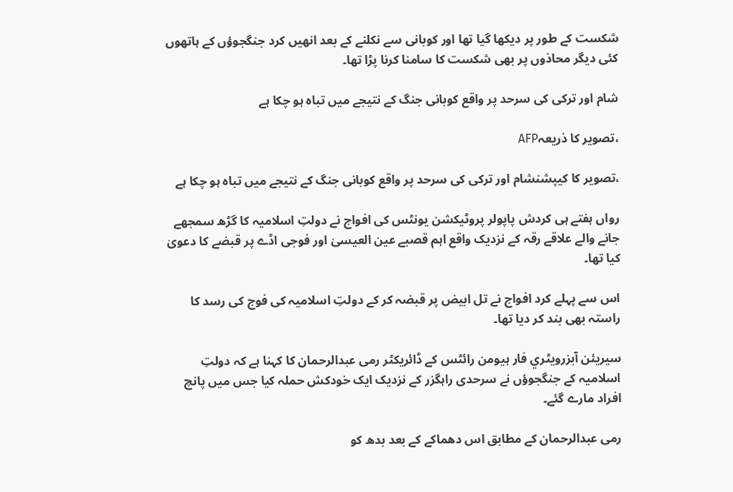شکست کے طور پر دیکھا گیا تھا اور کوبانی سے نکلنے کے بعد انھیں کرد جنگجوؤں کے ہاتھوں کئی دیگر محاذوں پر بھی شکست کا سامنا کرنا پڑا تھا۔

شام اور ترکی کی سرحد پر واقع کوبانی جنگ کے نتیجے میں تباہ ہو چکا ہے

،تصویر کا ذریعہAFP

،تصویر کا کیپشنشام اور ترکی کی سرحد پر واقع کوبانی جنگ کے نتیجے میں تباہ ہو چکا ہے

رواں ہفتے ہی كردش پاپولر پروٹیکشن یونٹس کی افواج نے دولتِ اسلامیہ کا گڑھ سمجھے جانے والے علاقے رقہ کے نزدیک واقع اہم قصبے عین العیسیٰ اور فوجی اڈے پر قبضے کا دعویٰ کیا تھا۔

اس سے پہلے کرد افواج نے تل ابیض پر قبضہ کر کے دولتِ اسلامیہ کی فوج کی رسد کا راستہ بھی بند کر دیا تھا۔

سیریئن آبزرویٹري فار ہیومن رائٹس کے ڈائریکٹر رمی عبدالرحمان کا کہنا ہے کہ دولتِ اسلامیہ کے جنگجوؤں نے سرحدی راہگزر کے نزدیک ایک خودکش حملہ کیا جس میں پانچ افراد مارے گئے۔

رمی عبدالرحمان کے مطابق اس دھماکے کے بعد بدھ کو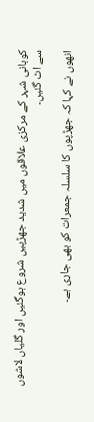کوبانی شہر کے مرکزی علاقوں میں شدید جھڑپیں شروع ہوگئیں اور گلیاں لاشوں سے اٹ گئیں۔

انھوں نے کہا کہ جھڑپوں کا سلسلہ جمعرات کو بھی جاری ہے۔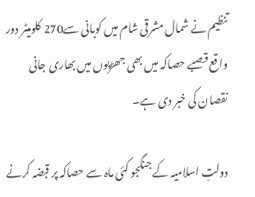تنظیم نے شمال مشرقی شام میں کوبانی سے270 کلومیٹر دور واقع قصبے حصاکہ میں بھی جھڑپوں میں بھاری جانی نقصان کی خبر دی ہے۔

دولتِ اسلامیہ کے جنگجو کئی ماہ سے حصاکہ پر قبضہ کرنے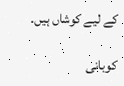کے لیے کوشاں ہیں۔

کوبانی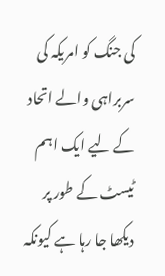کی جنگ کو امریکہ کی سربراہی والے اتحاد کے لیے ایک اہم ٹیسٹ کے طور پر دیکھا جا رہا ہے کیونکہ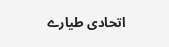اتحادی طیارے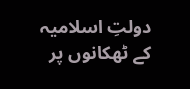دولتِ اسلامیہ کے ٹھکانوں پر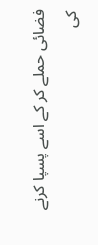فضائی حملے کر کے اسے پسپا کرنے کی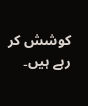کوشش کر رہے ہیں۔